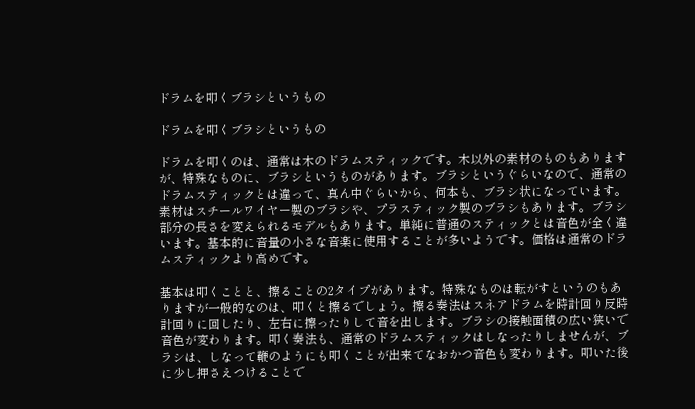ドラムを叩くブラシというもの

ドラムを叩くブラシというもの

ドラムを叩くのは、通常は木のドラムスティックです。木以外の素材のものもありますが、特殊なものに、ブラシというものがあります。ブラシというぐらいなので、通常のドラムスティックとは違って、真ん中ぐらいから、何本も、ブラシ状になっています。素材はスチールワイヤー製のブラシや、プラスティック製のブラシもあります。ブラシ部分の長さを変えられるモデルもあります。単純に普通のスティックとは音色が全く違います。基本的に音量の小さな音楽に使用することが多いようです。価格は通常のドラムスティックより高めです。

基本は叩くことと、擦ることの2タイプがあります。特殊なものは転がすというのもありますが一般的なのは、叩くと擦るでしょう。擦る奏法はスネアドラムを時計回り反時計回りに回したり、左右に擦ったりして音を出します。ブラシの接触面積の広い狭いで音色が変わります。叩く奏法も、通常のドラムスティックはしなったりしませんが、ブラシは、しなって鞭のようにも叩くことが出来てなおかつ音色も変わります。叩いた後に少し押さえつけることで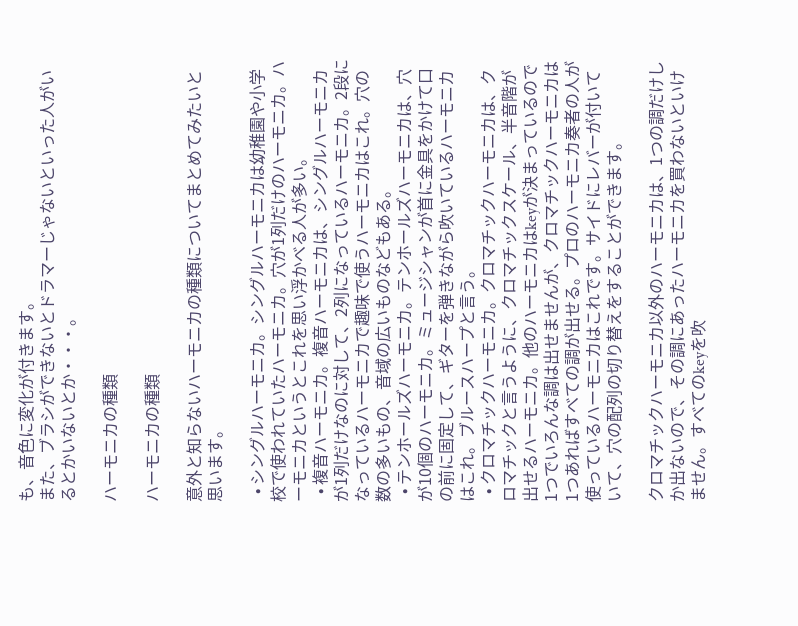も、音色に変化が付きます。
また、ブラシができないとドラマーじゃないといった人がいるとかいないとか・・・。

ハーモニカの種類

ハーモニカの種類

意外と知らないハーモニカの種類についてまとめてみたいと思います。

  • シングルハーモニカ。シングルハーモニカは幼稚園や小学校で使われていたハーモニカ。穴が1列だけのハーモニカ。ハーモニカというとこれを思い浮かべる人が多い。
  • 複音ハーモニカ。複音ハーモニカは、シングルハーモニカが1列だけなのに対して、2列になっているハーモニカ。2段になっているハーモニカで趣味で使うハーモニカはこれ。穴の数の多いもの、音域の広いものなどもある。
  • テンホールズハーモニカ。テンホールズハーモニカは、穴が10個のハーモニカ。ミュージシャンが首に金具をかけて口の前に固定して、ギターを弾きながら吹いているハーモニカはこれ。ブルースハープと言う。
  • クロマチックハーモニカ。クロマチックハーモニカは、クロマチックと言うように、クロマチックスケール、半音階が出せるハーモニカ。他のハーモニカはkeyが決まっているので1つでいろんな調は出せませんが、クロマチックハーモニカは1つあればすべての調が出せる。プロのハーモニカ奏者の人が使っているハーモニカはこれです。サイドにレバーが付いていて、穴の配列の切り替えをすることができます。

クロマチックハーモニカ以外のハーモニカは、1つの調だけしか出ないので、その調にあったハーモニカを買わないといけません。すべてのkeyを吹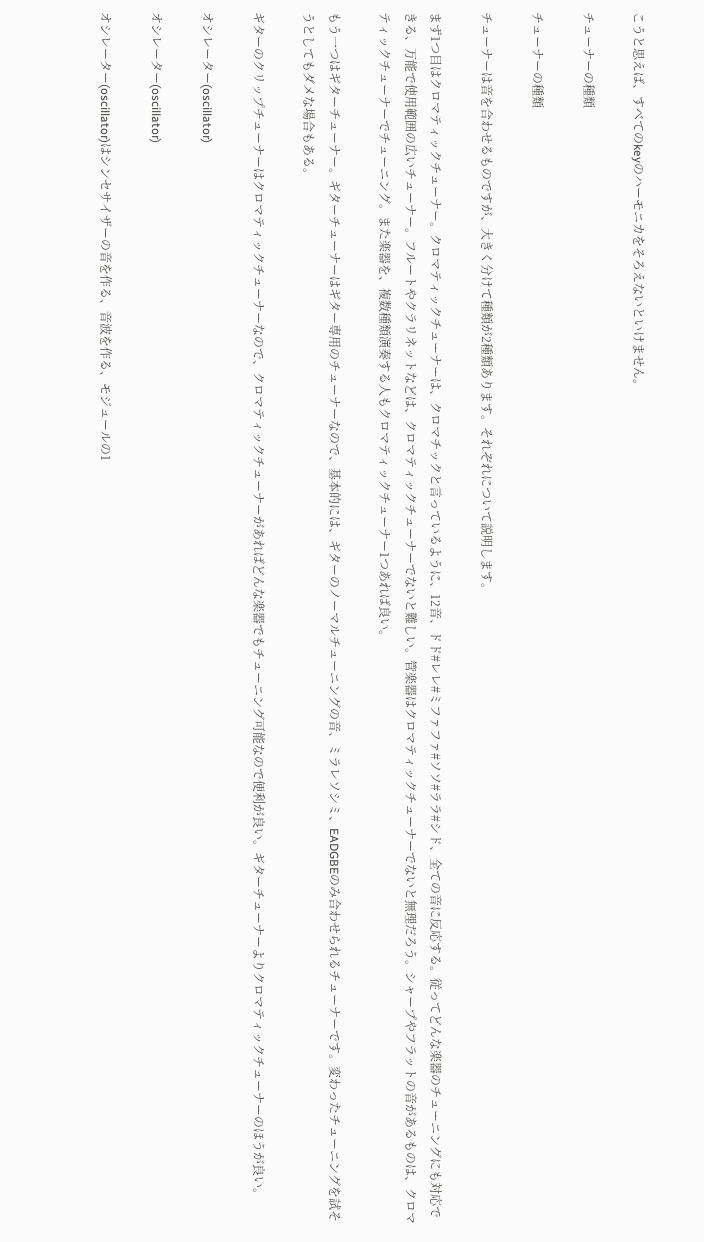こうと思えば、すべてのkeyのハーモニカをそろえないといけません。

チューナーの種類

チューナーの種類

チューナーは音を合わせるものですが、大きく分けて種類が2種類あります。それぞれについて説明します。

まず1つ目はクロマティックチューナー。クロマティックチューナーは、クロマチックと言っているように、12音、ドド#レレ#ミファファ#ソソ#ララ#シド、全ての音に反応する。従ってどんな楽器のチューニングにも対応できる、万能で使用範囲の広いチューナー。フルートやクラリネットなどは、クロマティックチューナーでないと難しい。管楽器はクロマティックチューナーでないと無理だろう。シャープやフラットの音があるものは、クロマティックチューナーでチューニング。また楽器を、複数種類演奏する人もクロマティックチューナー1つあれば良い。

もう一つはギターチューナー。ギターチューナーはギター専用のチューナーなので、基本的には、ギターのノーマルチューニングの音、ミラレソシミ、EADGBEのみ合わせられるチューナーです。変わったチューニングを試そうとしてもダメな場合もある。

ギターのクリップチューナーはクロマティックチューナーなので、クロマティックチューナーがあればどんな楽器でもチューニング可能なので便利が良い。ギターチューナーよりクロマティックチューナーのほうが良い。

オシレーター(oscillator)

オシレーター(oscillator)

オシレーター(oscillator)はシンセサイザーの音を作る、音波を作る、モジュールの1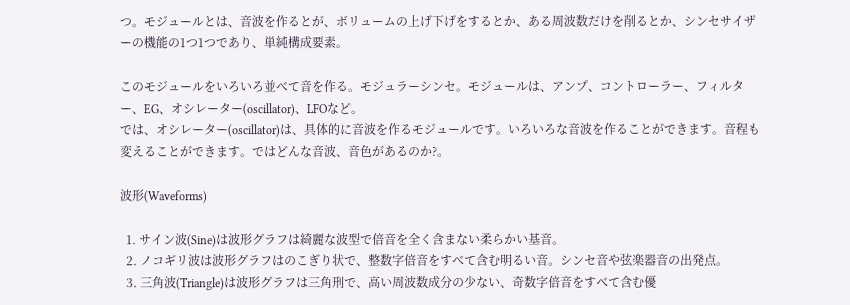つ。モジュールとは、音波を作るとが、ボリュームの上げ下げをするとか、ある周波数だけを削るとか、シンセサイザーの機能の1つ1つであり、単純構成要素。

このモジュールをいろいろ並べて音を作る。モジュラーシンセ。モジュールは、アンプ、コントローラー、フィルター、EG、オシレーター(oscillator)、LFOなど。
では、オシレーター(oscillator)は、具体的に音波を作るモジュールです。いろいろな音波を作ることができます。音程も変えることができます。ではどんな音波、音色があるのか?。

波形(Waveforms)

  1. サイン波(Sine)は波形グラフは綺麗な波型で倍音を全く含まない柔らかい基音。
  2. ノコギリ波は波形グラフはのこぎり状で、整数字倍音をすべて含む明るい音。シンセ音や弦楽器音の出発点。
  3. 三角波(Triangle)は波形グラフは三角刑で、高い周波数成分の少ない、奇数字倍音をすべて含む優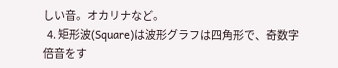しい音。オカリナなど。
  4. 矩形波(Square)は波形グラフは四角形で、奇数字倍音をす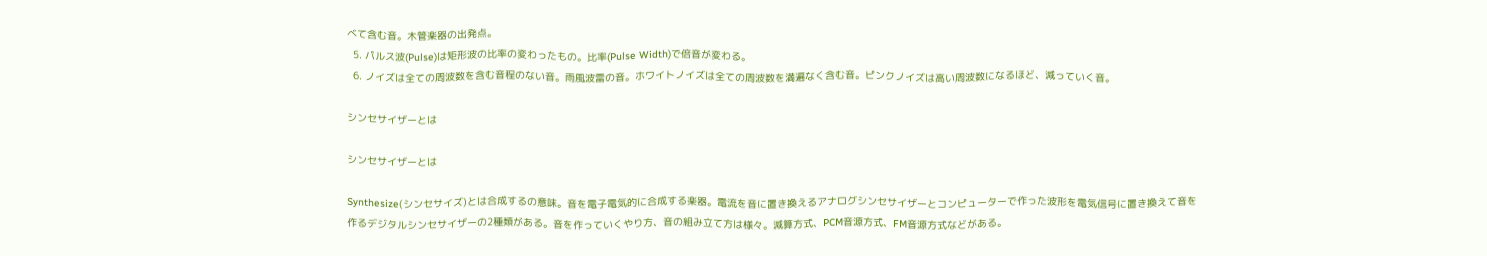べて含む音。木管楽器の出発点。
  5. パルス波(Pulse)は矩形波の比率の変わったもの。比率(Pulse Width)で倍音が変わる。
  6. ノイズは全ての周波数を含む音程のない音。雨風波雷の音。ホワイトノイズは全ての周波数を満遍なく含む音。ピンクノイズは高い周波数になるほど、減っていく音。

シンセサイザーとは

シンセサイザーとは

Synthesize(シンセサイズ)とは合成するの意味。音を電子電気的に合成する楽器。電流を音に置き換えるアナログシンセサイザーとコンピューターで作った波形を電気信号に置き換えて音を作るデジタルシンセサイザーの2種類がある。音を作っていくやり方、音の組み立て方は様々。減算方式、PCM音源方式、FM音源方式などがある。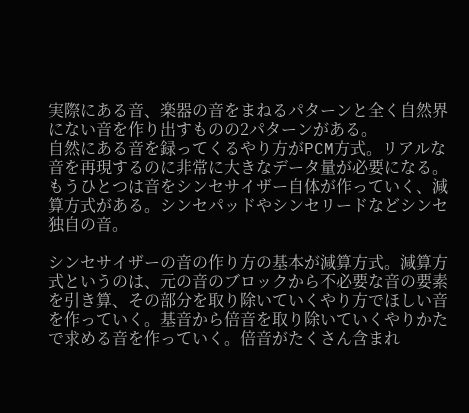実際にある音、楽器の音をまねるパターンと全く自然界にない音を作り出すものの2パターンがある。
自然にある音を録ってくるやり方がPCM方式。リアルな音を再現するのに非常に大きなデータ量が必要になる。もうひとつは音をシンセサイザー自体が作っていく、減算方式がある。シンセパッドやシンセリードなどシンセ独自の音。

シンセサイザーの音の作り方の基本が減算方式。減算方式というのは、元の音のブロックから不必要な音の要素を引き算、その部分を取り除いていくやり方でほしい音を作っていく。基音から倍音を取り除いていくやりかたで求める音を作っていく。倍音がたくさん含まれ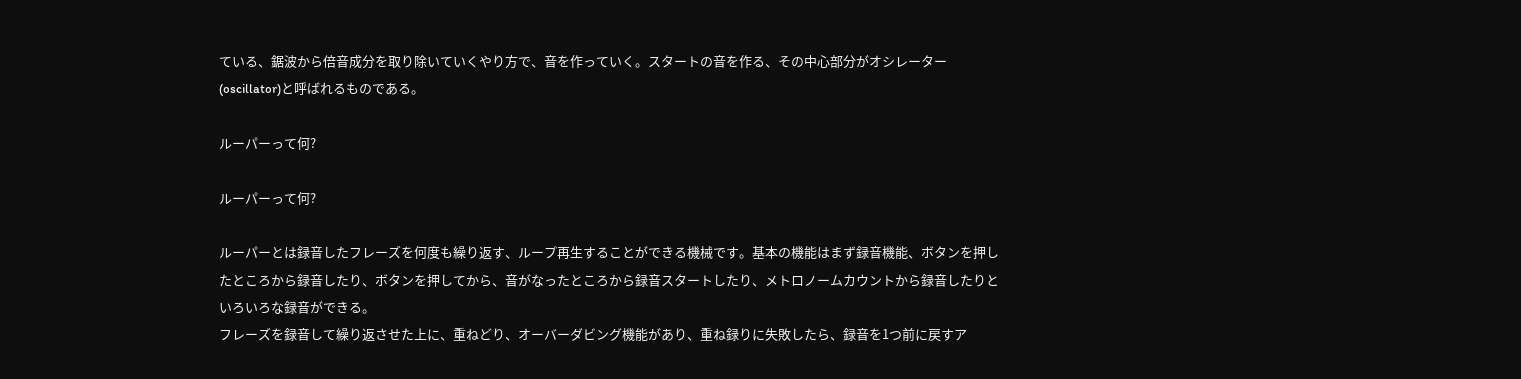ている、鋸波から倍音成分を取り除いていくやり方で、音を作っていく。スタートの音を作る、その中心部分がオシレーター(oscillator)と呼ばれるものである。

ルーパーって何?

ルーパーって何?

ルーパーとは録音したフレーズを何度も繰り返す、ループ再生することができる機械です。基本の機能はまず録音機能、ボタンを押したところから録音したり、ボタンを押してから、音がなったところから録音スタートしたり、メトロノームカウントから録音したりといろいろな録音ができる。
フレーズを録音して繰り返させた上に、重ねどり、オーバーダビング機能があり、重ね録りに失敗したら、録音を1つ前に戻すア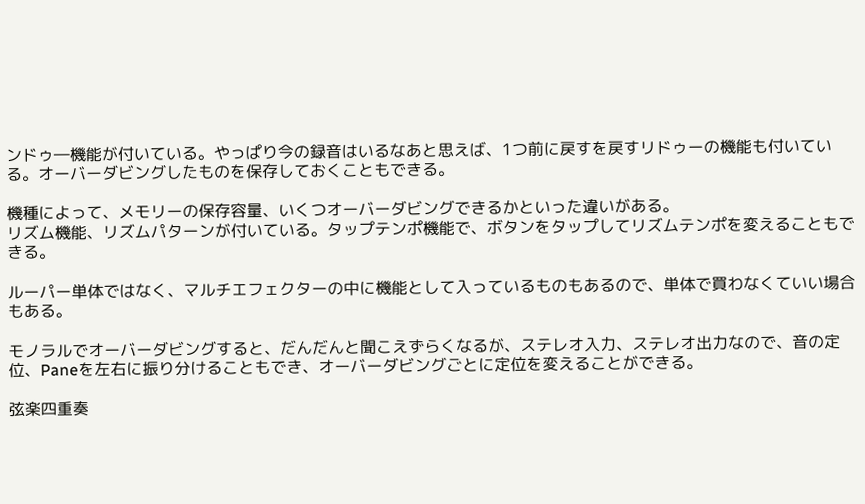ンドゥ―機能が付いている。やっぱり今の録音はいるなあと思えば、1つ前に戻すを戻すリドゥーの機能も付いている。オーバーダビングしたものを保存しておくこともできる。

機種によって、メモリーの保存容量、いくつオーバーダビングできるかといった違いがある。
リズム機能、リズムパターンが付いている。タップテンポ機能で、ボタンをタップしてリズムテンポを変えることもできる。

ルーパー単体ではなく、マルチエフェクターの中に機能として入っているものもあるので、単体で買わなくていい場合もある。

モノラルでオーバーダビングすると、だんだんと聞こえずらくなるが、ステレオ入力、ステレオ出力なので、音の定位、Paneを左右に振り分けることもでき、オーバーダビングごとに定位を変えることができる。

弦楽四重奏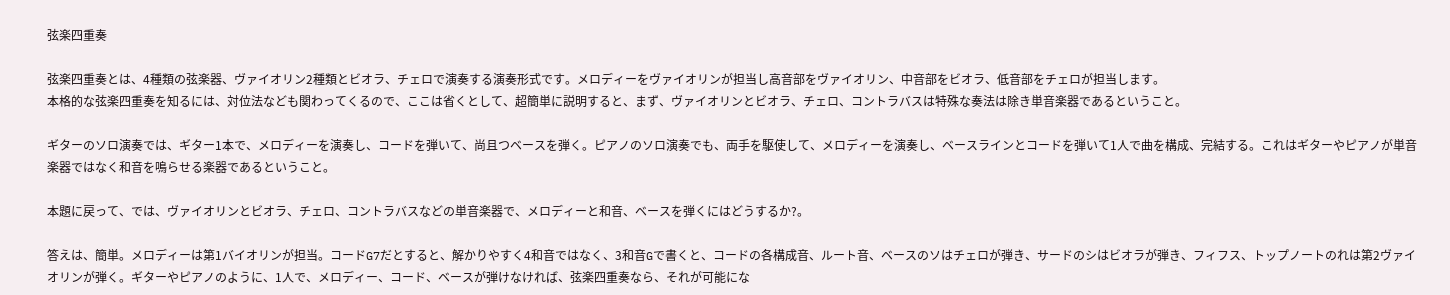弦楽四重奏

弦楽四重奏とは、4種類の弦楽器、ヴァイオリン2種類とビオラ、チェロで演奏する演奏形式です。メロディーをヴァイオリンが担当し高音部をヴァイオリン、中音部をビオラ、低音部をチェロが担当します。
本格的な弦楽四重奏を知るには、対位法なども関わってくるので、ここは省くとして、超簡単に説明すると、まず、ヴァイオリンとビオラ、チェロ、コントラバスは特殊な奏法は除き単音楽器であるということ。

ギターのソロ演奏では、ギター1本で、メロディーを演奏し、コードを弾いて、尚且つベースを弾く。ピアノのソロ演奏でも、両手を駆使して、メロディーを演奏し、ベースラインとコードを弾いて1人で曲を構成、完結する。これはギターやピアノが単音楽器ではなく和音を鳴らせる楽器であるということ。

本題に戻って、では、ヴァイオリンとビオラ、チェロ、コントラバスなどの単音楽器で、メロディーと和音、ベースを弾くにはどうするか?。

答えは、簡単。メロディーは第1バイオリンが担当。コードG7だとすると、解かりやすく4和音ではなく、3和音Gで書くと、コードの各構成音、ルート音、ベースのソはチェロが弾き、サードのシはビオラが弾き、フィフス、トップノートのれは第2ヴァイオリンが弾く。ギターやピアノのように、1人で、メロディー、コード、ベースが弾けなければ、弦楽四重奏なら、それが可能にな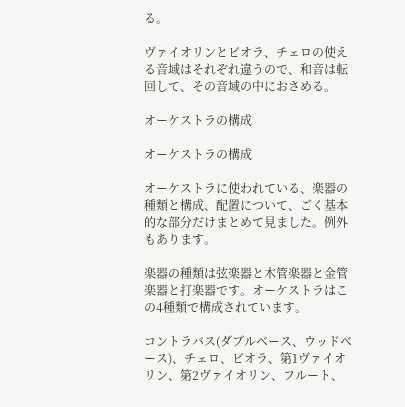る。

ヴァイオリンとビオラ、チェロの使える音域はそれぞれ違うので、和音は転回して、その音域の中におさめる。

オーケストラの構成

オーケストラの構成

オーケストラに使われている、楽器の種類と構成、配置について、ごく基本的な部分だけまとめて見ました。例外もあります。

楽器の種類は弦楽器と木管楽器と金管楽器と打楽器です。オーケストラはこの4種類で構成されています。

コントラバス(ダブルベース、ウッドベース)、チェロ、ビオラ、第1ヴァイオリン、第2ヴァイオリン、フルート、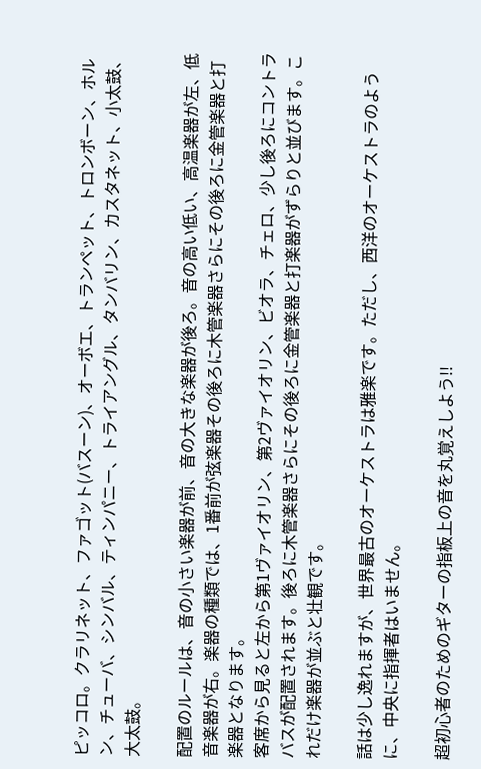ピッコロ。クラリネット、ファゴット(バスーン)、オーボエ、トランペット、トロンボーン、ホルン、チューバ、シンバル、ティンパニー、トライアングル、タンバリン、カスタネット、小太鼓、大太鼓。

配置のルールは、音の小さい楽器が前、音の大きな楽器が後ろ。音の高い低い、高温楽器が左、低音楽器が右。楽器の種類では、1番前が弦楽器その後ろに木管楽器さらにその後ろに金管楽器と打楽器となります。
客席から見ると左から第1ヴァイオリン、第2ヴァイオリン、ビオラ、チェロ、少し後ろにコントラバスが配置されます。後ろに木管楽器さらにその後ろに金管楽器と打楽器がずらりと並びます。これだけ楽器が並ぶと壮観です。

話は少し逸れますが、世界最古のオーケストラは雅楽です。ただし、西洋のオーケストラのように、中央に指揮者はいません。

超初心者のためのギターの指板上の音を丸覚えしよう!!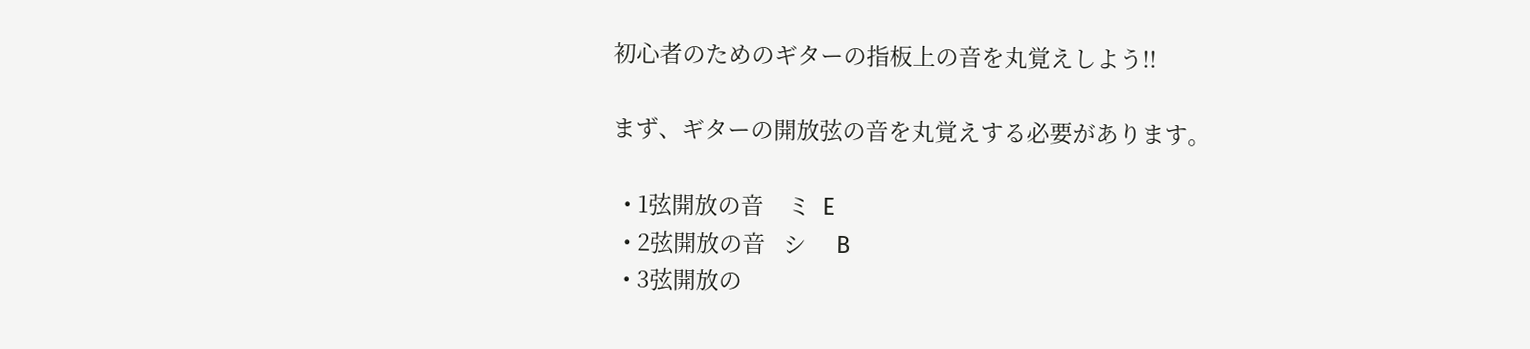初心者のためのギターの指板上の音を丸覚えしよう!!

まず、ギターの開放弦の音を丸覚えする必要があります。

  • 1弦開放の音    ミ  E
  • 2弦開放の音   シ     B
  • 3弦開放の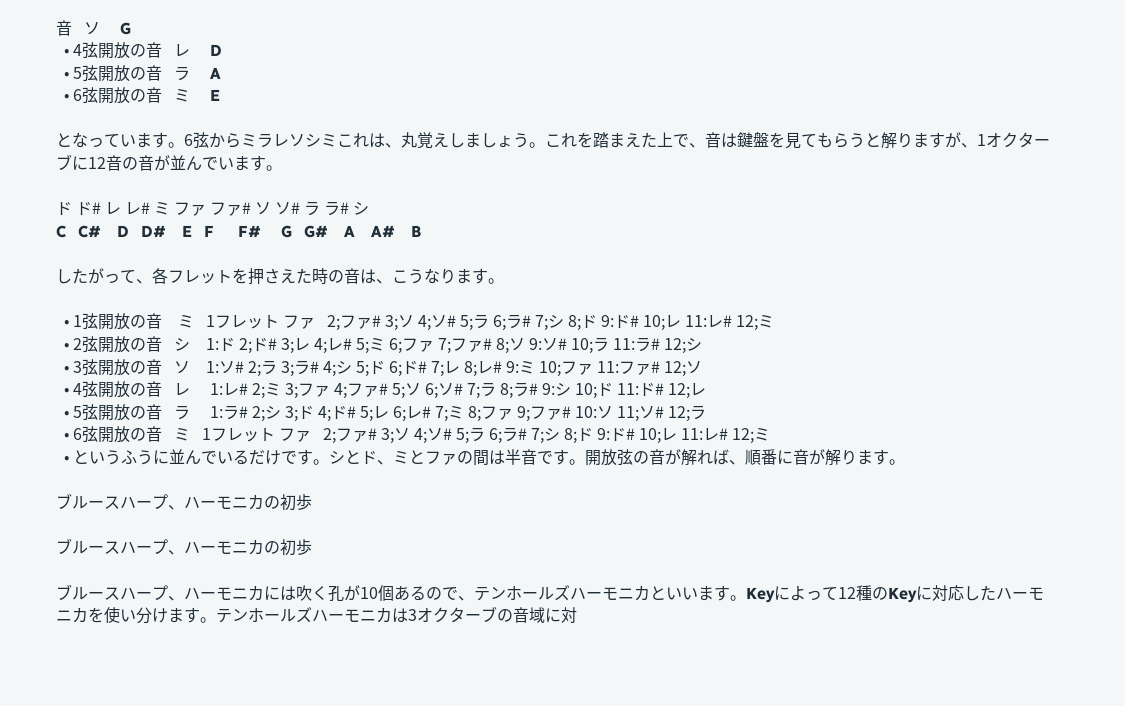音   ソ     G
  • 4弦開放の音   レ     D
  • 5弦開放の音   ラ     A
  • 6弦開放の音   ミ     E

となっています。6弦からミラレソシミこれは、丸覚えしましょう。これを踏まえた上で、音は鍵盤を見てもらうと解りますが、1オクターブに12音の音が並んでいます。

ド ド# レ レ# ミ ファ ファ# ソ ソ# ラ ラ# シ
C   C#    D   D#    E   F      F#     G   G#    A    A#    B

したがって、各フレットを押さえた時の音は、こうなります。

  • 1弦開放の音    ミ   1フレット ファ   2;ファ# 3;ソ 4;ソ# 5;ラ 6;ラ# 7;シ 8;ド 9:ド# 10;レ 11:レ# 12;ミ
  • 2弦開放の音   シ    1:ド 2;ド# 3;レ 4;レ# 5;ミ 6;ファ 7;ファ# 8;ソ 9:ソ# 10;ラ 11:ラ# 12;シ
  • 3弦開放の音   ソ    1:ソ# 2;ラ 3;ラ# 4;シ 5;ド 6;ド# 7;レ 8;レ# 9:ミ 10;ファ 11:ファ# 12;ソ
  • 4弦開放の音   レ     1:レ# 2;ミ 3;ファ 4;ファ# 5;ソ 6;ソ# 7;ラ 8;ラ# 9:シ 10;ド 11:ド# 12;レ
  • 5弦開放の音   ラ     1:ラ# 2;シ 3;ド 4;ド# 5;レ 6;レ# 7;ミ 8;ファ 9;ファ# 10:ソ 11;ソ# 12;ラ
  • 6弦開放の音   ミ   1フレット ファ   2;ファ# 3;ソ 4;ソ# 5;ラ 6;ラ# 7;シ 8;ド 9:ド# 10;レ 11:レ# 12;ミ
  • というふうに並んでいるだけです。シとド、ミとファの間は半音です。開放弦の音が解れば、順番に音が解ります。

ブルースハープ、ハーモニカの初歩

ブルースハープ、ハーモニカの初歩

ブルースハープ、ハーモニカには吹く孔が10個あるので、テンホールズハーモニカといいます。Keyによって12種のKeyに対応したハーモニカを使い分けます。テンホールズハーモニカは3オクターブの音域に対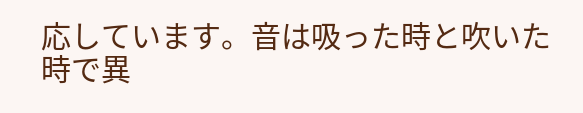応しています。音は吸った時と吹いた時で異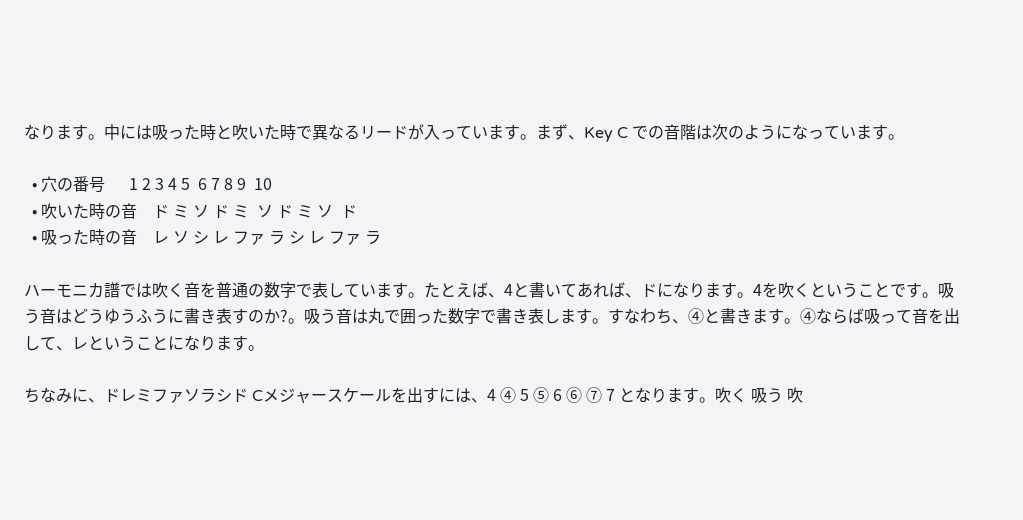なります。中には吸った時と吹いた時で異なるリードが入っています。まず、Key C での音階は次のようになっています。

  • 穴の番号      1 2 3 4 5  6 7 8 9  10
  • 吹いた時の音    ド ミ ソ ド ミ  ソ ド ミ ソ  ド
  • 吸った時の音    レ ソ シ レ ファ ラ シ レ ファ ラ

ハーモニカ譜では吹く音を普通の数字で表しています。たとえば、4と書いてあれば、ドになります。4を吹くということです。吸う音はどうゆうふうに書き表すのか?。吸う音は丸で囲った数字で書き表します。すなわち、④と書きます。④ならば吸って音を出して、レということになります。

ちなみに、ドレミファソラシド Cメジャースケールを出すには、4 ④ 5 ⑤ 6 ⑥ ⑦ 7 となります。吹く 吸う 吹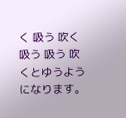く 吸う 吹く 吸う 吸う 吹くとゆうようになります。